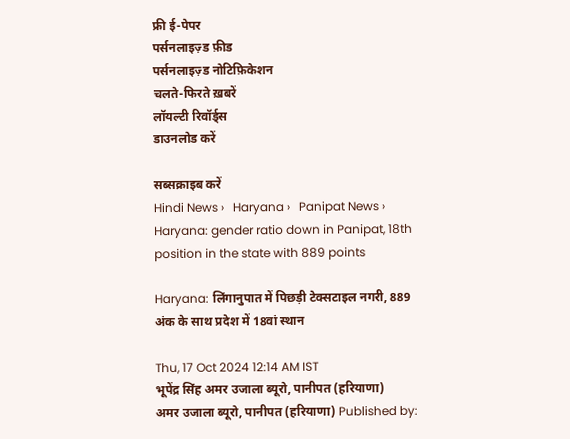फ्री ई-पेपर
पर्सनलाइज़्ड फ़ीड
पर्सनलाइज़्ड नोटिफ़िकेशन
चलते-फिरते ख़बरें
लॉयल्टी रिवॉर्ड्स
डाउनलोड करें

सब्सक्राइब करें
Hindi News ›   Haryana ›   Panipat News ›   Haryana: gender ratio down in Panipat, 18th position in the state with 889 points

Haryana: लिंगानुपात में पिछड़ी टेक्सटाइल नगरी, 889 अंक के साथ प्रदेश में 18वां स्थान

Thu, 17 Oct 2024 12:14 AM IST
भूपेंद्र सिंह अमर उजाला ब्यूरो, पानीपत (हरियाणा)
अमर उजाला ब्यूरो, पानीपत (हरियाणा) Published by: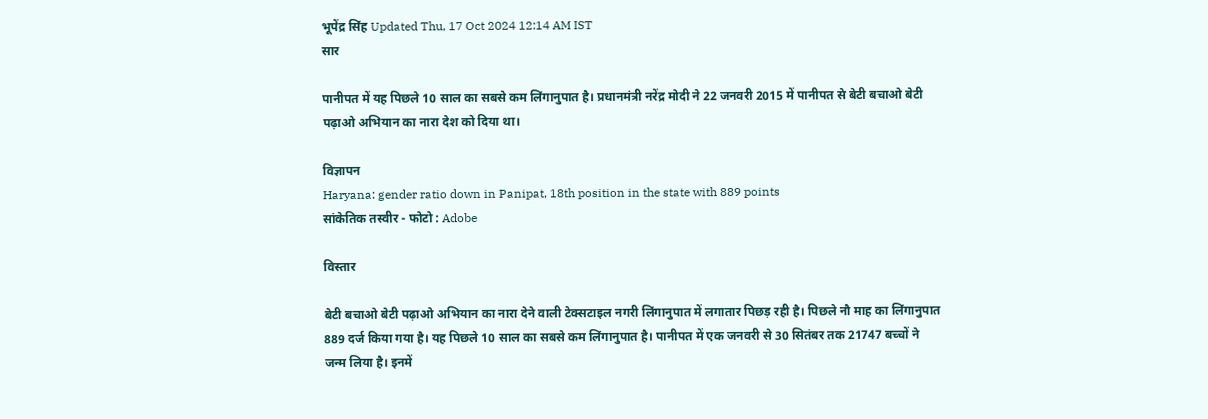भूपेंद्र सिंह Updated Thu, 17 Oct 2024 12:14 AM IST
सार

पानीपत में यह पिछले 10 साल का सबसे कम लिंगानुपात है। प्रधानमंत्री नरेंद्र मोदी ने 22 जनवरी 2015 में पानीपत से बेटी बचाओ बेटी पढ़ाओ अभियान का नारा देश को दिया था।

विज्ञापन
Haryana: gender ratio down in Panipat, 18th position in the state with 889 points
सांकेतिक तस्वीर - फोटो : Adobe

विस्तार

बेटी बचाओ बेटी पढ़ाओ अभियान का नारा देने वाली टेक्सटाइल नगरी लिंगानुपात में लगातार पिछड़ रही है। पिछले नौ माह का लिंगानुपात 889 दर्ज किया गया है। यह पिछले 10 साल का सबसे कम लिंगानुपात है। पानीपत में एक जनवरी से 30 सितंबर तक 21747 बच्चों ने जन्म लिया है। इनमें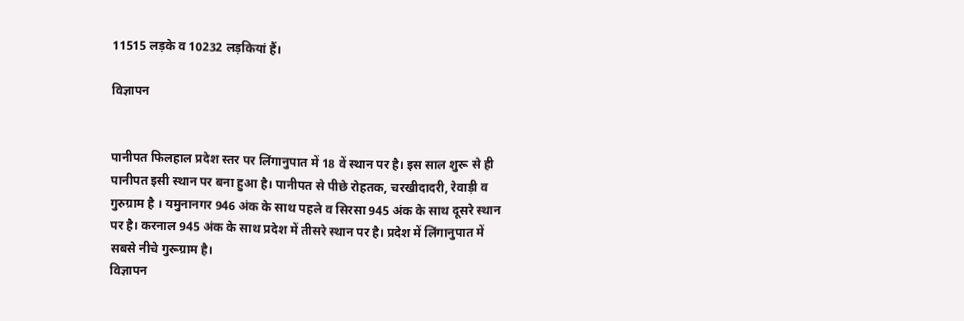11515 लड़के व 10232 लड़कियां हैं।

विज्ञापन


पानीपत फिलहाल प्रदेश स्तर पर लिंगानुपात में 18 वें स्थान पर है। इस साल शुरू से ही पानीपत इसी स्थान पर बना हुआ है। पानीपत से पीछे रोहतक, चरखीदादरी, रेवाड़ी व गुरुग्राम है । यमुनानगर 946 अंक के साथ पहले व सिरसा 945 अंक के साथ दूसरे स्थान पर है। करनाल 945 अंक के साथ प्रदेश में तीसरे स्थान पर है। प्रदेश में लिंगानुपात में सबसे नीचे गुरूग्राम है।
विज्ञापन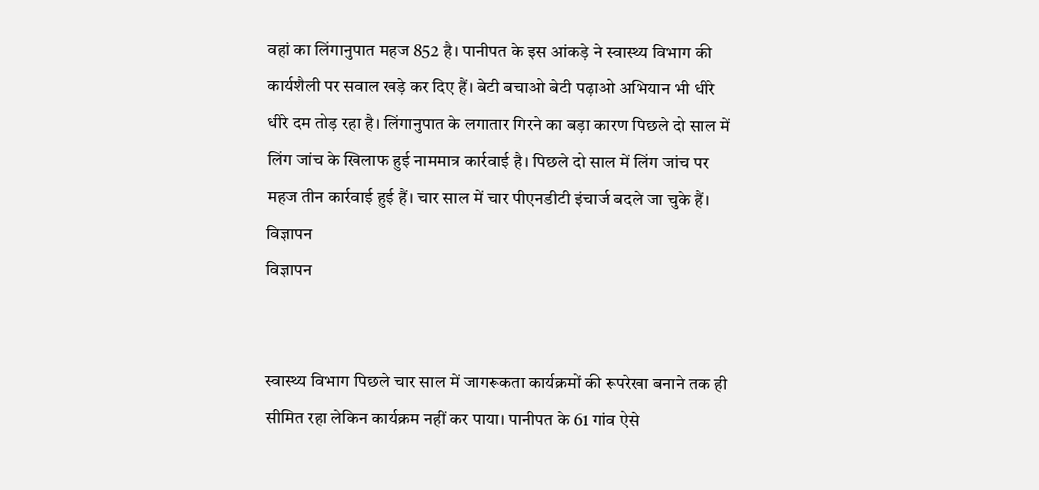वहां का लिंगानुपात महज 852 है। पानीपत के इस आंकड़े ने स्वास्थ्य विभाग की कार्यशैली पर सवाल खड़े कर दिए हैं। बेटी बचाओ बेटी पढ़ाओ अभियान भी धीरे धीरे दम तोड़ रहा है। लिंगानुपात के लगातार गिरने का बड़ा कारण पिछले दो साल में लिंग जांच के खिलाफ हुई नाममात्र कार्रवाई है। पिछले दो साल में लिंग जांच पर महज तीन कार्रवाई हुई हैं। चार साल में चार पीएनडीटी इंचार्ज बदले जा चुके हैं।
विज्ञापन
विज्ञापन


स्वास्थ्य विभाग पिछले चार साल में जागरूकता कार्यक्रमों की रूपरेखा बनाने तक ही सीमित रहा लेकिन कार्यक्रम नहीं कर पाया। पानीपत के 61 गांव ऐसे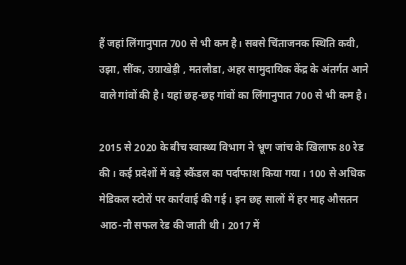हैं जहां लिंगानुपात 700 से भी कम है। सबसे चिंताजनक स्थिति कवी, उझा, सींक, उग्राखेड़ी , मतलौडा, अहर सामुदायिक केंद्र के अंतर्गत आने वाले गांवों की है। यहां छह-छह गांवों का लिंगानुपात 700 से भी कम है।

2015 से 2020 के बीच स्वास्थ्य विभाग ने भ्रूण जांच के खिलाफ 80 रेड की। कई प्रदेशों में बड़े स्कैंडल का पर्दाफाश किया गया। 100 से अधिक मेडिकल स्टोरों पर कार्रवाई की गई । इन छह सालों में हर माह औसतन आठ-नौ सफल रेड की जाती थी। 2017 में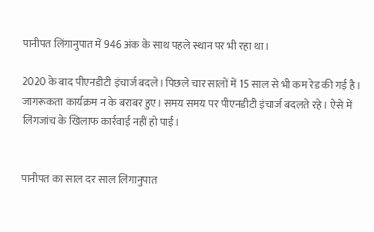पानीपत लिंगानुपात में 946 अंक के साथ पहले स्थान पर भी रहा था।

2020 के बाद पीएनडीटी इंचार्ज बदले। पिछले चार सालों में 15 साल से भी कम रेड की गई है। जागरूकता कार्यक्रम न के बराबर हुए। समय समय पर पीएनडीटी इंचार्ज बदलते रहे। ऐसे में लिंगजांच के खिलाफ कार्रवाई नहीं हो पाई।


पानीपत का साल दर साल लिंगानुपात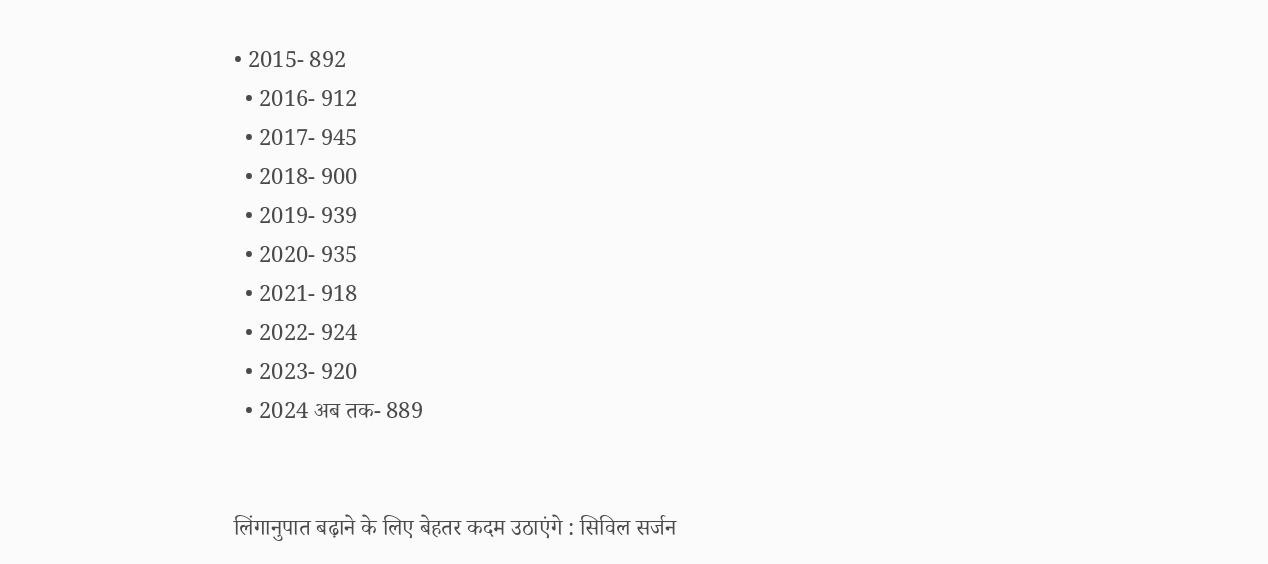• 2015- 892
  • 2016- 912
  • 2017- 945
  • 2018- 900
  • 2019- 939
  • 2020- 935
  • 2021- 918
  • 2022- 924
  • 2023- 920
  • 2024 अब तक- 889


लिंगानुपात बढ़ाने के लिए बेहतर कदम उठाएंगे : सिविल सर्जन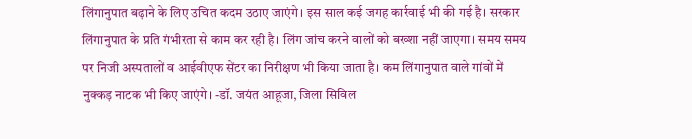लिंगानुपात बढ़ाने के लिए उचित कदम उठाए जाएंगे। इस साल कई जगह कार्रवाई भी की गई है। सरकार लिंगानुपात के प्रति गंभीरता से काम कर रही है। लिंग जांच करने वालों को बख्शा नहीं जाएगा। समय समय पर निजी अस्पतालों व आईवीएफ सेंटर का निरीक्षण भी किया जाता है। कम लिंगानुपात वाले गांवों में नुक्कड़ नाटक भी किए जाएंगे। -डॉ. जयंत आहूजा, जिला सिविल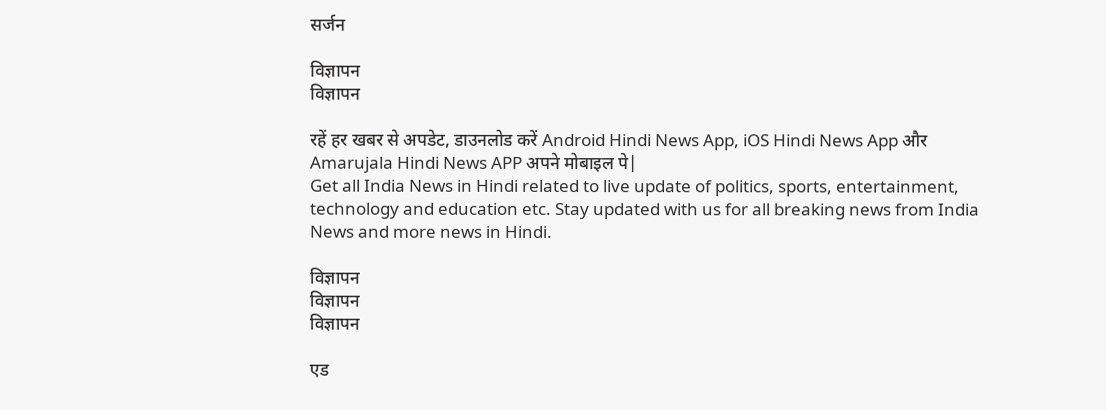सर्जन

विज्ञापन
विज्ञापन

रहें हर खबर से अपडेट, डाउनलोड करें Android Hindi News App, iOS Hindi News App और Amarujala Hindi News APP अपने मोबाइल पे|
Get all India News in Hindi related to live update of politics, sports, entertainment, technology and education etc. Stay updated with us for all breaking news from India News and more news in Hindi.

विज्ञापन
विज्ञापन
विज्ञापन

एड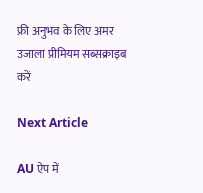फ्री अनुभव के लिए अमर उजाला प्रीमियम सब्सक्राइब करें

Next Article

AU ऐप में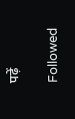पढ़ें

Followed